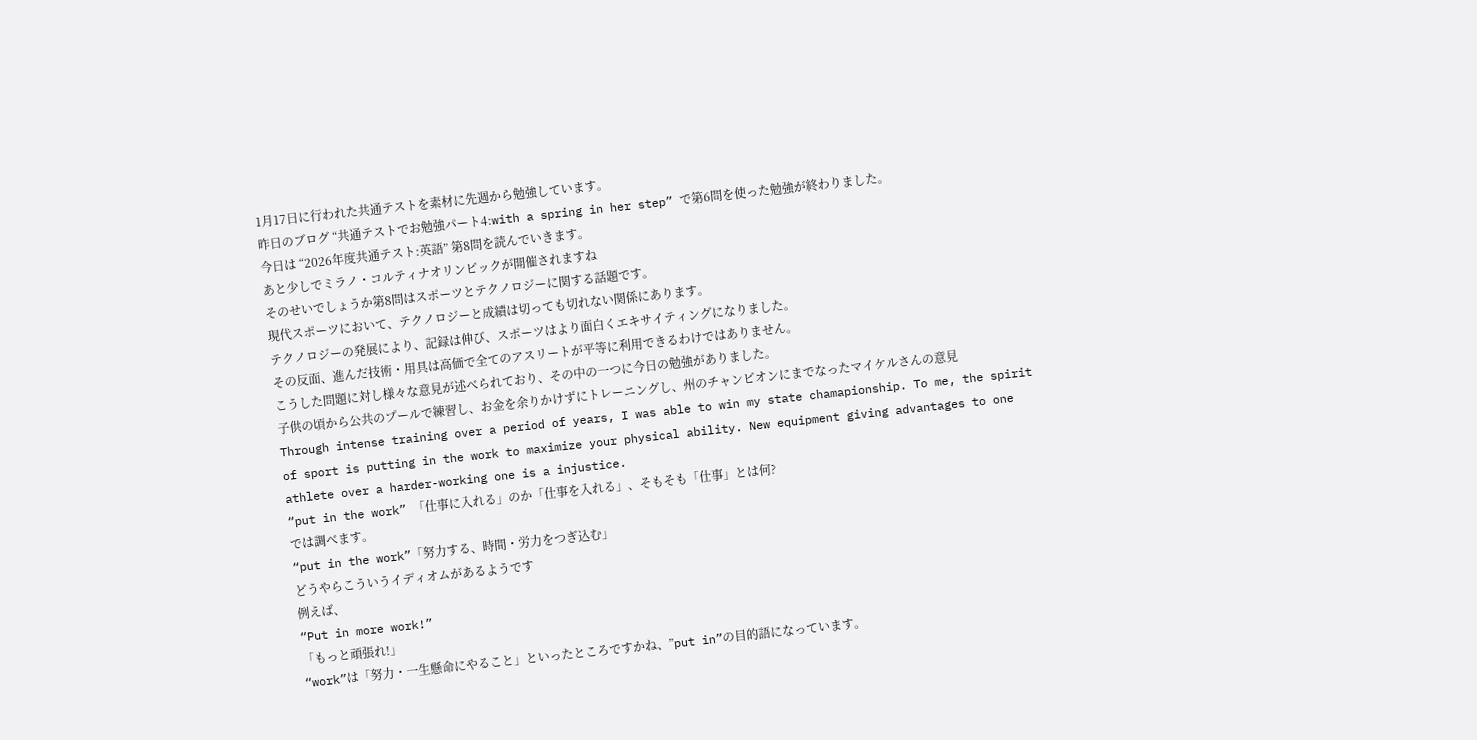1月17日に行われた共通テストを素材に先週から勉強しています。
昨日のブログ “共通テストでお勉強パート4:with a spring in her step” で第6問を使った勉強が終わりました。
今日は “2026年度共通テスト:英語” 第8問を読んでいきます。
あと少しでミラノ・コルティナオリンピックが開催されますね
そのせいでしょうか第8問はスポーツとテクノロジーに関する話題です。
現代スポーツにおいて、テクノロジーと成績は切っても切れない関係にあります。
テクノロジーの発展により、記録は伸び、スポーツはより面白くエキサイティングになりました。
その反面、進んだ技術・用具は高価で全てのアスリートが平等に利用できるわけではありません。
こうした問題に対し様々な意見が述べられており、その中の一つに今日の勉強がありました。
子供の頃から公共のプールで練習し、お金を余りかけずにトレーニングし、州のチャンピオンにまでなったマイケルさんの意見
Through intense training over a period of years, I was able to win my state chamapionship. To me, the spirit of sport is putting in the work to maximize your physical ability. New equipment giving advantages to one athlete over a harder-working one is a injustice.
“put in the work” 「仕事に入れる」のか「仕事を入れる」、そもそも「仕事」とは何?
では調べます。
“put in the work”「努力する、時間・労力をつぎ込む」
どうやらこういうイディオムがあるようです
例えば、
“Put in more work!”
「もっと頑張れ!」
“work”は「努力・一生懸命にやること」といったところですかね、”put in”の目的語になっています。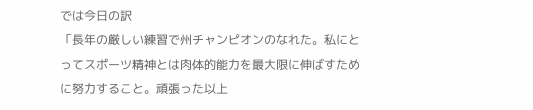では今日の訳
「長年の厳しい練習で州チャンピオンのなれた。私にとってスポーツ精神とは肉体的能力を最大限に伸ばすために努力すること。頑張った以上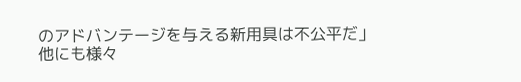のアドバンテージを与える新用具は不公平だ」
他にも様々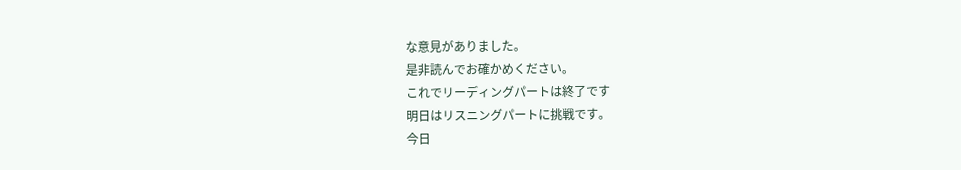な意見がありました。
是非読んでお確かめください。
これでリーディングパートは終了です
明日はリスニングパートに挑戦です。
今日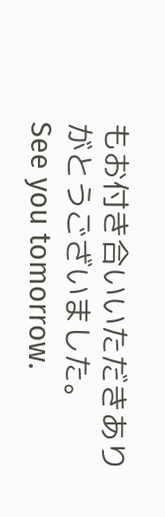もお付き合いいただきありがとうございました。
See you tomorrow.